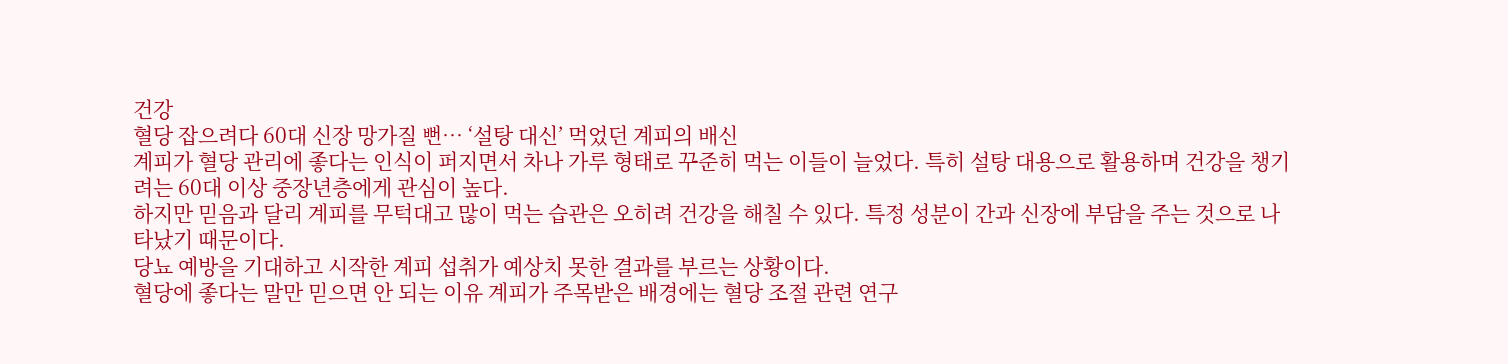건강
혈당 잡으려다 60대 신장 망가질 뻔… ‘설탕 대신’ 먹었던 계피의 배신
계피가 혈당 관리에 좋다는 인식이 퍼지면서 차나 가루 형태로 꾸준히 먹는 이들이 늘었다. 특히 설탕 대용으로 활용하며 건강을 챙기려는 60대 이상 중장년층에게 관심이 높다.
하지만 믿음과 달리 계피를 무턱대고 많이 먹는 습관은 오히려 건강을 해칠 수 있다. 특정 성분이 간과 신장에 부담을 주는 것으로 나타났기 때문이다.
당뇨 예방을 기대하고 시작한 계피 섭취가 예상치 못한 결과를 부르는 상황이다.
혈당에 좋다는 말만 믿으면 안 되는 이유 계피가 주목받은 배경에는 혈당 조절 관련 연구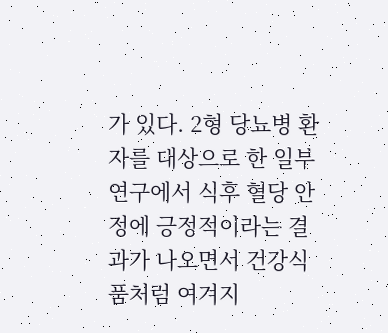가 있다. 2형 당뇨병 환자를 대상으로 한 일부 연구에서 식후 혈당 안정에 긍정적이라는 결과가 나오면서 건강식품처럼 여겨지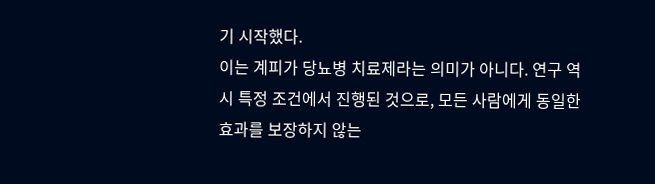기 시작했다.
이는 계피가 당뇨병 치료제라는 의미가 아니다. 연구 역시 특정 조건에서 진행된 것으로, 모든 사람에게 동일한 효과를 보장하지 않는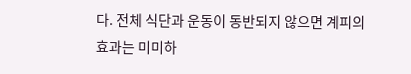다. 전체 식단과 운동이 동반되지 않으면 계피의 효과는 미미하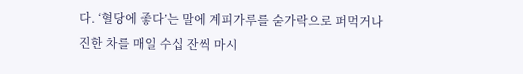다. ‘혈당에 좋다’는 말에 계피가루를 숟가락으로 퍼먹거나 진한 차를 매일 수십 잔씩 마시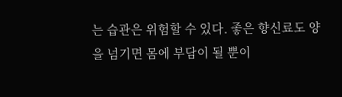는 습관은 위험할 수 있다. 좋은 향신료도 양을 넘기면 몸에 부담이 될 뿐이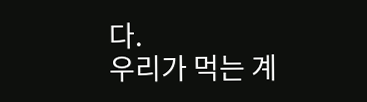다.
우리가 먹는 계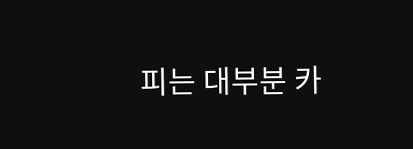피는 대부분 카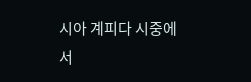시아 계피다 시중에서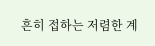흔히 접하는 저렴한 계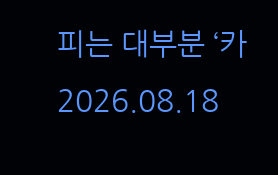피는 대부분 ‘카
2026.08.18